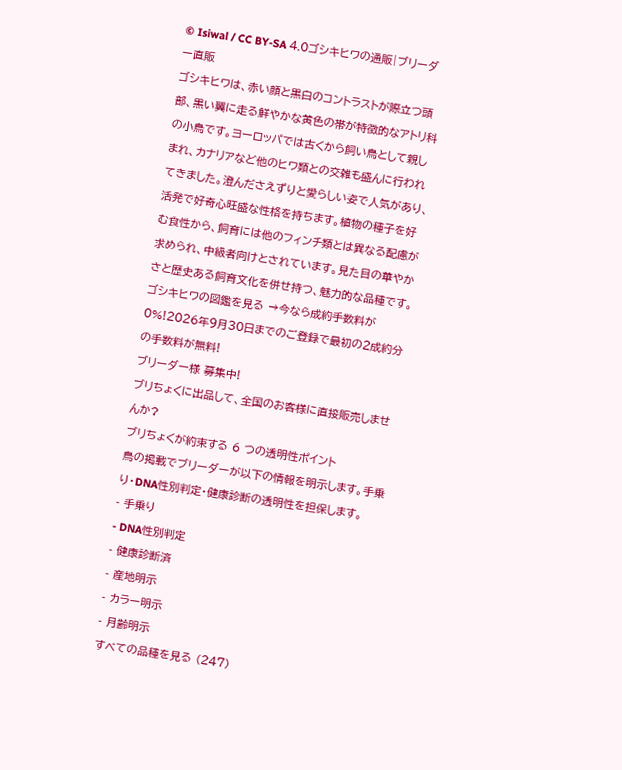© Isiwal / CC BY-SA 4.0ゴシキヒワの通販|ブリーダー直販
ゴシキヒワは、赤い顔と黒白のコントラストが際立つ頭部、黒い翼に走る鮮やかな黄色の帯が特徴的なアトリ科の小鳥です。ヨーロッパでは古くから飼い鳥として親しまれ、カナリアなど他のヒワ類との交雑も盛んに行われてきました。澄んださえずりと愛らしい姿で人気があり、活発で好奇心旺盛な性格を持ちます。植物の種子を好む食性から、飼育には他のフィンチ類とは異なる配慮が求められ、中級者向けとされています。見た目の華やかさと歴史ある飼育文化を併せ持つ、魅力的な品種です。
ゴシキヒワの図鑑を見る →今なら成約手数料が0%!2026年9月30日までのご登録で最初の2成約分の手数料が無料!
ブリーダー様 募集中!
ブリちょくに出品して、全国のお客様に直接販売しませんか?
ブリちょくが約束する 6 つの透明性ポイント
鳥の掲載でブリーダーが以下の情報を明示します。手乗り・DNA性別判定・健康診断の透明性を担保します。
- 手乗り
- DNA性別判定
- 健康診断済
- 産地明示
- カラー明示
- 月齢明示
すべての品種を見る (247)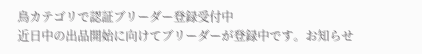鳥カテゴリで認証ブリーダー登録受付中
近日中の出品開始に向けてブリーダーが登録中です。お知らせ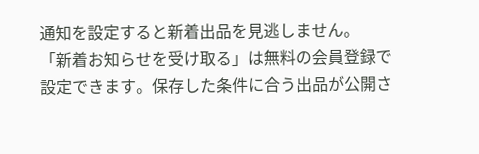通知を設定すると新着出品を見逃しません。
「新着お知らせを受け取る」は無料の会員登録で設定できます。保存した条件に合う出品が公開さ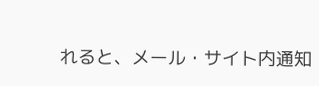れると、メール・サイト内通知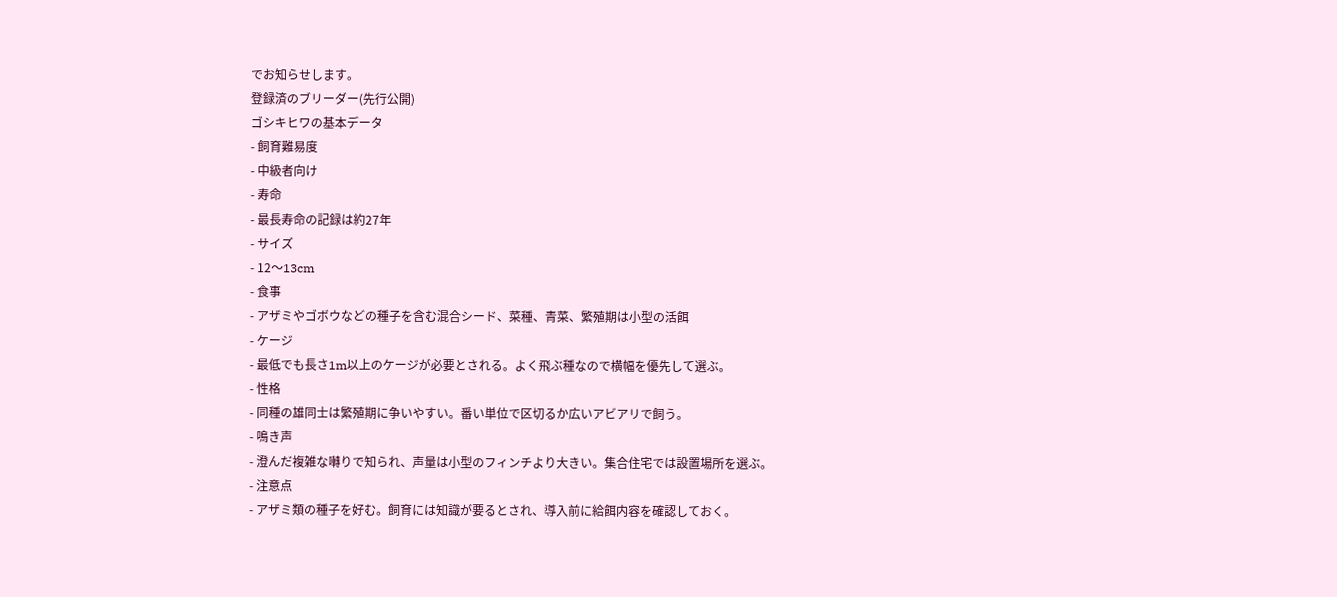でお知らせします。
登録済のブリーダー(先行公開)
ゴシキヒワの基本データ
- 飼育難易度
- 中級者向け
- 寿命
- 最長寿命の記録は約27年
- サイズ
- 12〜13cm
- 食事
- アザミやゴボウなどの種子を含む混合シード、菜種、青菜、繁殖期は小型の活餌
- ケージ
- 最低でも長さ1m以上のケージが必要とされる。よく飛ぶ種なので横幅を優先して選ぶ。
- 性格
- 同種の雄同士は繁殖期に争いやすい。番い単位で区切るか広いアビアリで飼う。
- 鳴き声
- 澄んだ複雑な囀りで知られ、声量は小型のフィンチより大きい。集合住宅では設置場所を選ぶ。
- 注意点
- アザミ類の種子を好む。飼育には知識が要るとされ、導入前に給餌内容を確認しておく。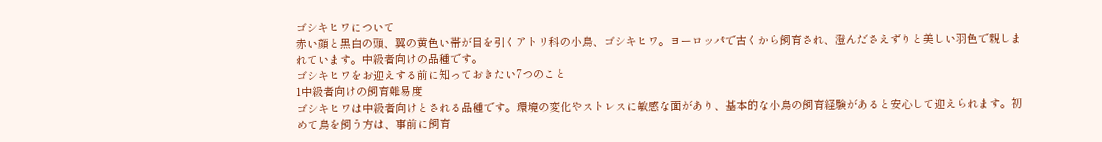ゴシキヒワについて
赤い顔と黒白の頭、翼の黄色い帯が目を引くアトリ科の小鳥、ゴシキヒワ。ヨーロッパで古くから飼育され、澄んださえずりと美しい羽色で親しまれています。中級者向けの品種です。
ゴシキヒワをお迎えする前に知っておきたい7つのこと
1中級者向けの飼育難易度
ゴシキヒワは中級者向けとされる品種です。環境の変化やストレスに敏感な面があり、基本的な小鳥の飼育経験があると安心して迎えられます。初めて鳥を飼う方は、事前に飼育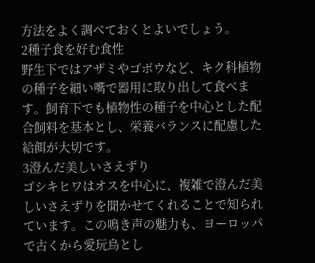方法をよく調べておくとよいでしょう。
2種子食を好む食性
野生下ではアザミやゴボウなど、キク科植物の種子を細い嘴で器用に取り出して食べます。飼育下でも植物性の種子を中心とした配合飼料を基本とし、栄養バランスに配慮した給餌が大切です。
3澄んだ美しいさえずり
ゴシキヒワはオスを中心に、複雑で澄んだ美しいさえずりを聞かせてくれることで知られています。この鳴き声の魅力も、ヨーロッパで古くから愛玩鳥とし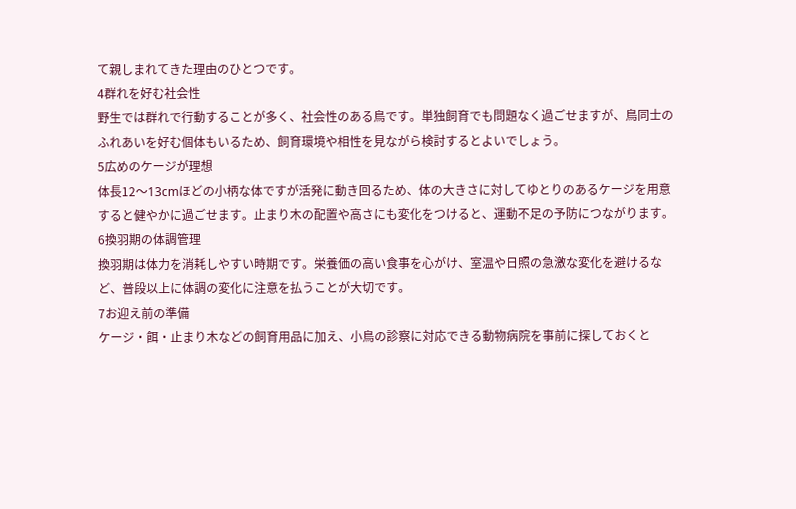て親しまれてきた理由のひとつです。
4群れを好む社会性
野生では群れで行動することが多く、社会性のある鳥です。単独飼育でも問題なく過ごせますが、鳥同士のふれあいを好む個体もいるため、飼育環境や相性を見ながら検討するとよいでしょう。
5広めのケージが理想
体長12〜13cmほどの小柄な体ですが活発に動き回るため、体の大きさに対してゆとりのあるケージを用意すると健やかに過ごせます。止まり木の配置や高さにも変化をつけると、運動不足の予防につながります。
6換羽期の体調管理
換羽期は体力を消耗しやすい時期です。栄養価の高い食事を心がけ、室温や日照の急激な変化を避けるなど、普段以上に体調の変化に注意を払うことが大切です。
7お迎え前の準備
ケージ・餌・止まり木などの飼育用品に加え、小鳥の診察に対応できる動物病院を事前に探しておくと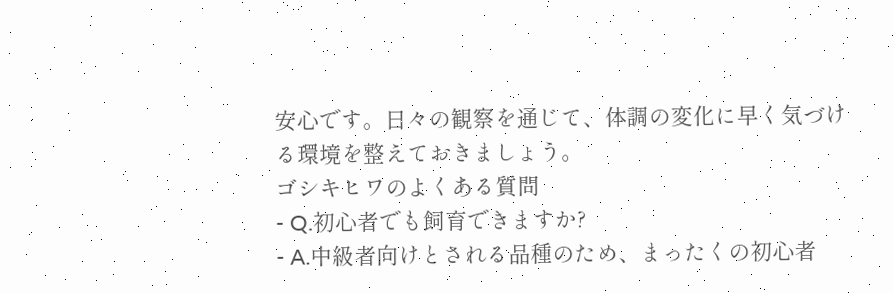安心です。日々の観察を通じて、体調の変化に早く気づける環境を整えておきましょう。
ゴシキヒワのよくある質問
- Q.初心者でも飼育できますか?
- A.中級者向けとされる品種のため、まったくの初心者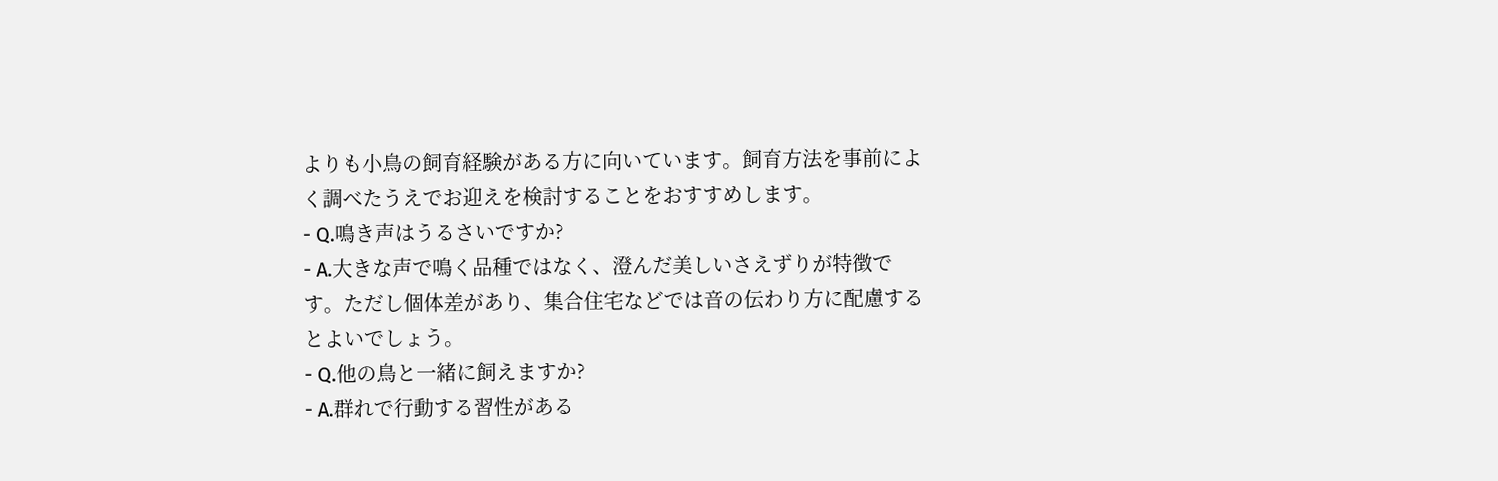よりも小鳥の飼育経験がある方に向いています。飼育方法を事前によく調べたうえでお迎えを検討することをおすすめします。
- Q.鳴き声はうるさいですか?
- A.大きな声で鳴く品種ではなく、澄んだ美しいさえずりが特徴です。ただし個体差があり、集合住宅などでは音の伝わり方に配慮するとよいでしょう。
- Q.他の鳥と一緒に飼えますか?
- A.群れで行動する習性がある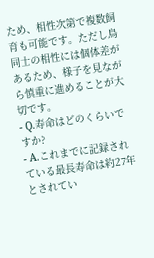ため、相性次第で複数飼育も可能です。ただし鳥同士の相性には個体差があるため、様子を見ながら慎重に進めることが大切です。
- Q.寿命はどのくらいですか?
- A.これまでに記録されている最長寿命は約27年とされてい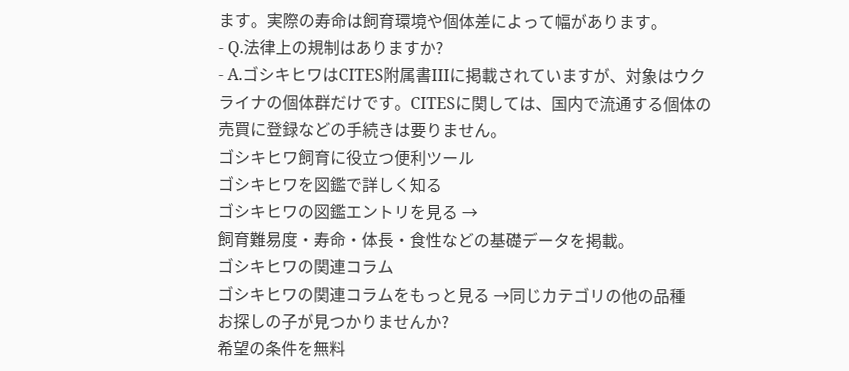ます。実際の寿命は飼育環境や個体差によって幅があります。
- Q.法律上の規制はありますか?
- A.ゴシキヒワはCITES附属書IIIに掲載されていますが、対象はウクライナの個体群だけです。CITESに関しては、国内で流通する個体の売買に登録などの手続きは要りません。
ゴシキヒワ飼育に役立つ便利ツール
ゴシキヒワを図鑑で詳しく知る
ゴシキヒワの図鑑エントリを見る →
飼育難易度・寿命・体長・食性などの基礎データを掲載。
ゴシキヒワの関連コラム
ゴシキヒワの関連コラムをもっと見る →同じカテゴリの他の品種
お探しの子が見つかりませんか?
希望の条件を無料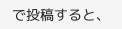で投稿すると、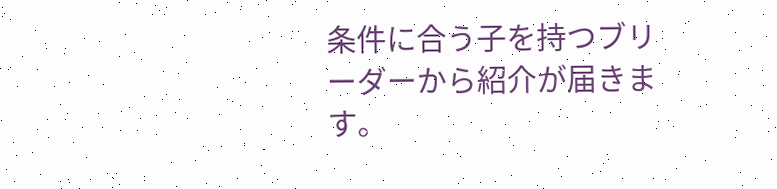条件に合う子を持つブリーダーから紹介が届きます。